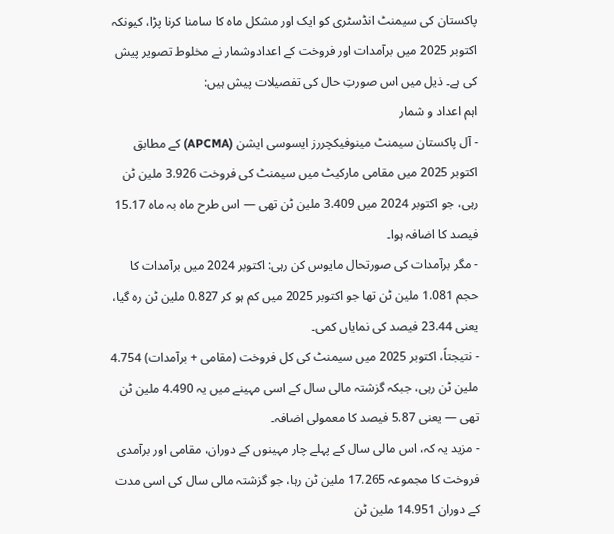پاکستان کی سیمنٹ انڈسٹری کو ایک اور مشکل ماہ کا سامنا کرنا پڑا، کیونکہ اکتوبر 2025 میں برآمدات اور فروخت کے اعدادوشمار نے مخلوط تصویر پیش کی ہے۔ ذیل میں اس صورتِ حال کی تفصیلات پیش ہیں:
اہم اعداد و شمار
- آل پاکستان سیمنٹ مینوفیکچررز ایسوسی ایشن (APCMA) کے مطابق اکتوبر 2025 میں مقامی مارکیٹ میں سیمنٹ کی فروخت 3.926 ملین ٹن رہی، جو اکتوبر 2024 میں 3.409 ملین ٹن تھی — اس طرح ماہ بہ ماہ 15.17 فیصد کا اضافہ ہوا۔
- مگر برآمدات کی صورتحال مایوس کن رہی: اکتوبر 2024 میں برآمدات کا حجم 1.081 ملین ٹن تھا جو اکتوبر 2025 میں کم ہو کر 0.827 ملین ٹن رہ گیا، یعنی 23.44 فیصد کی نمایاں کمی۔
- نتیجتاً، اکتوبر 2025 میں سیمنٹ کی کل فروخت (مقامی + برآمدات) 4.754 ملین ٹن رہی، جبکہ گزشتہ مالی سال کے اسی مہینے میں یہ 4.490 ملین ٹن تھی — یعنی 5.87 فیصد کا معمولی اضافہ۔
- مزید یہ کہ، اس مالی سال کے پہلے چار مہینوں کے دوران، مقامی اور برآمدی فروخت کا مجموعہ 17.265 ملین ٹن رہا، جو گزشتہ مالی سال کی اسی مدت کے دوران 14.951 ملین ٹن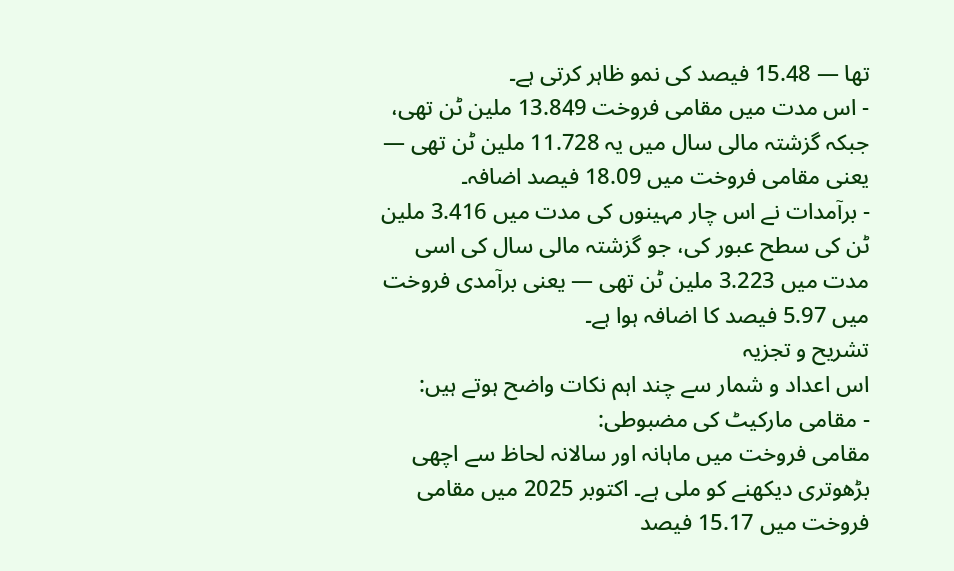تھا — 15.48 فیصد کی نمو ظاہر کرتی ہے۔
- اس مدت میں مقامی فروخت 13.849 ملین ٹن تھی، جبکہ گزشتہ مالی سال میں یہ 11.728 ملین ٹن تھی — یعنی مقامی فروخت میں 18.09 فیصد اضافہ۔
- برآمدات نے اس چار مہینوں کی مدت میں 3.416 ملین ٹن کی سطح عبور کی، جو گزشتہ مالی سال کی اسی مدت میں 3.223 ملین ٹن تھی — یعنی برآمدی فروخت میں 5.97 فیصد کا اضافہ ہوا ہے۔
تشریح و تجزیہ
اس اعداد و شمار سے چند اہم نکات واضح ہوتے ہیں:
- مقامی مارکیٹ کی مضبوطی:
مقامی فروخت میں ماہانہ اور سالانہ لحاظ سے اچھی بڑھوتری دیکھنے کو ملی ہے۔ اکتوبر 2025 میں مقامی فروخت میں 15.17 فیصد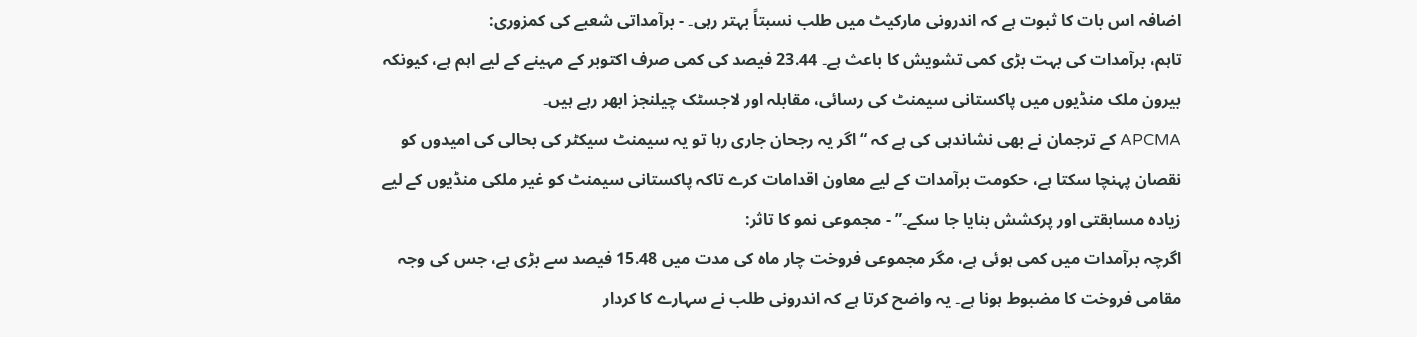اضافہ اس بات کا ثبوت ہے کہ اندرونی مارکیٹ میں طلب نسبتاً بہتر رہی۔ - برآمداتی شعبے کی کمزوری:
تاہم، برآمدات کی بہت بڑی کمی تشویش کا باعث ہے۔ 23.44 فیصد کی کمی صرف اکتوبر کے مہینے کے لیے اہم ہے، کیونکہ بیرون ملک منڈیوں میں پاکستانی سیمنٹ کی رسائی، مقابلہ اور لاجسٹک چیلنجز ابھر رہے ہیں۔
APCMA کے ترجمان نے بھی نشاندہی کی ہے کہ “اگر یہ رجحان جاری رہا تو یہ سیمنٹ سیکٹر کی بحالی کی امیدوں کو نقصان پہنچا سکتا ہے، حکومت برآمدات کے لیے معاون اقدامات کرے تاکہ پاکستانی سیمنٹ کو غیر ملکی منڈیوں کے لیے زیادہ مسابقتی اور پرکشش بنایا جا سکے۔” - مجموعی نمو کا تاثر:
اگرچہ برآمدات میں کمی ہوئی ہے، مگر مجموعی فروخت چار ماہ کی مدت میں 15.48 فیصد سے بڑی ہے، جس کی وجہ مقامی فروخت کا مضبوط ہونا ہے۔ یہ واضح کرتا ہے کہ اندرونی طلب نے سہارے کا کردار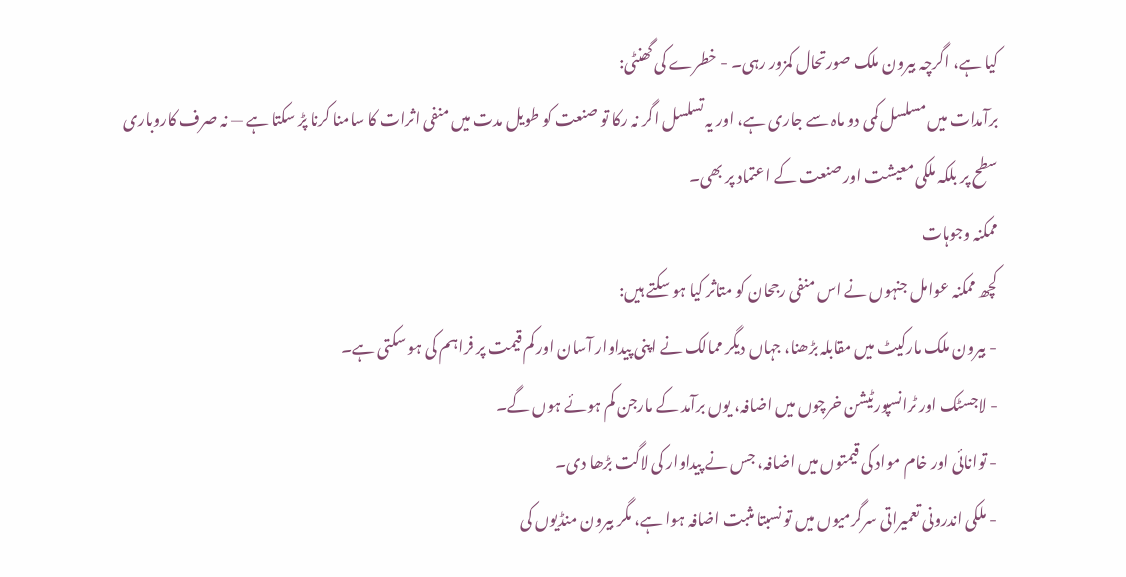کیا ہے، اگرچہ بیرون ملک صورتحال کمزور رہی۔ - خطرے کی گھنٹی:
برآمدات میں مسلسل کمی دو ماہ سے جاری ہے، اور یہ تسلسل اگر نہ رکا تو صنعت کو طویل مدت میں منفی اثرات کا سامنا کرنا پڑ سکتا ہے — نہ صرف کاروباری سطح پر بلکہ ملکی معیشت اور صنعت کے اعتماد پر بھی۔
ممکنہ وجوہات
کچھ ممکنہ عوامل جنہوں نے اس منفی رجحان کو متاثر کیا ہو سکتے ہیں:
- بیرون ملک مارکیٹ میں مقابلہ بڑھنا، جہاں دیگر ممالک نے اپنی پیداوار آسان اور کم قیمت پر فراہم کی ہو سکتی ہے۔
- لاجسٹک اور ٹرانسپورٹیشن خرچوں میں اضافہ، یوں برآمد کے مارجن کم ہوئے ہوں گے۔
- توانائی اور خام مواد کی قیمتوں میں اضافہ، جس نے پیداوار کی لاگت بڑھا دی۔
- ملکی اندرونی تعمیراتی سرگرمیوں میں تو نسبتا مثبت اضافہ ہوا ہے، مگر بیرون منڈیوں کی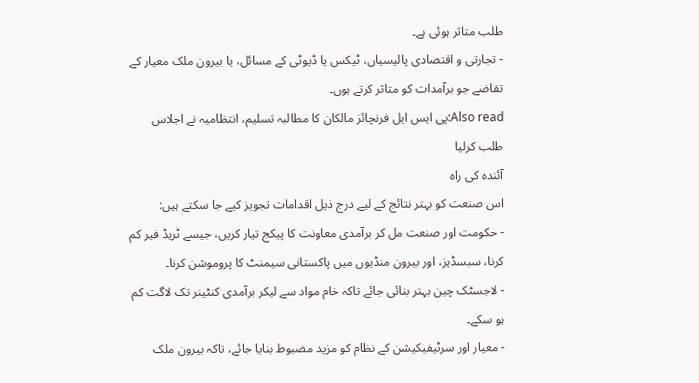طلب متاثر ہوئی ہے۔
- تجارتی و اقتصادی پالیسیاں، ٹیکس یا ڈیوٹی کے مسائل، یا بیرون ملک معیار کے تقاضے جو برآمدات کو متاثر کرتے ہوں۔
Also read:پی ایس ایل فرنچائز مالکان کا مطالبہ تسلیم، انتظامیہ نے اجلاس طلب کرلیا
آئندہ کی راہ
اس صنعت کو بہتر نتائج کے لیے درج ذیل اقدامات تجویز کیے جا سکتے ہیں:
- حکومت اور صنعت مل کر برآمدی معاونت کا پیکج تیار کریں، جیسے ٹریڈ فیر کم کرنا، سبسڈیز، اور بیرون منڈیوں میں پاکستانی سیمنٹ کا پروموشن کرنا۔
- لاجسٹک چین بہتر بنائی جائے تاکہ خام مواد سے لیکر برآمدی کنٹینر تک لاگت کم ہو سکے۔
- معیار اور سرٹیفیکیشن کے نظام کو مزید مضبوط بنایا جائے، تاکہ بیرون ملک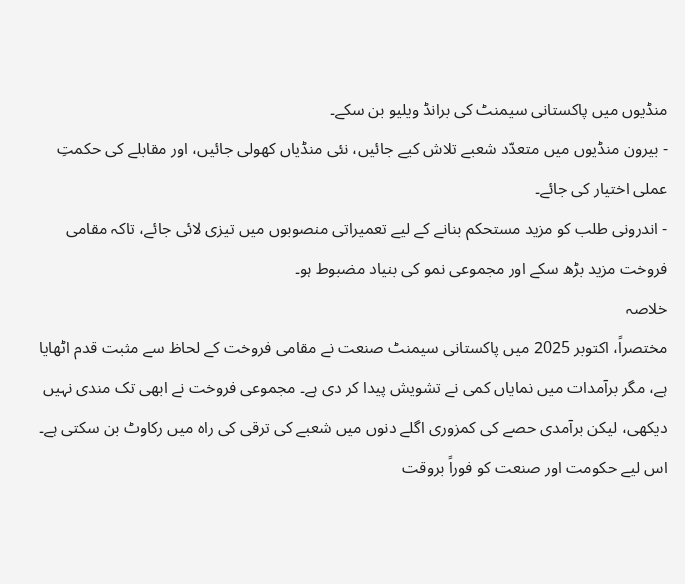منڈیوں میں پاکستانی سیمنٹ کی برانڈ ویلیو بن سکے۔
- بیرون منڈیوں میں متعدّد شعبے تلاش کیے جائیں، نئی منڈیاں کھولی جائیں، اور مقابلے کی حکمتِ عملی اختیار کی جائے۔
- اندرونی طلب کو مزید مستحکم بنانے کے لیے تعمیراتی منصوبوں میں تیزی لائی جائے، تاکہ مقامی فروخت مزید بڑھ سکے اور مجموعی نمو کی بنیاد مضبوط ہو۔
خلاصہ
مختصراً، اکتوبر 2025 میں پاکستانی سیمنٹ صنعت نے مقامی فروخت کے لحاظ سے مثبت قدم اٹھایا ہے، مگر برآمدات میں نمایاں کمی نے تشویش پیدا کر دی ہے۔ مجموعی فروخت نے ابھی تک مندی نہیں دیکھی، لیکن برآمدی حصے کی کمزوری اگلے دنوں میں شعبے کی ترقی کی راہ میں رکاوٹ بن سکتی ہے۔ اس لیے حکومت اور صنعت کو فوراً بروقت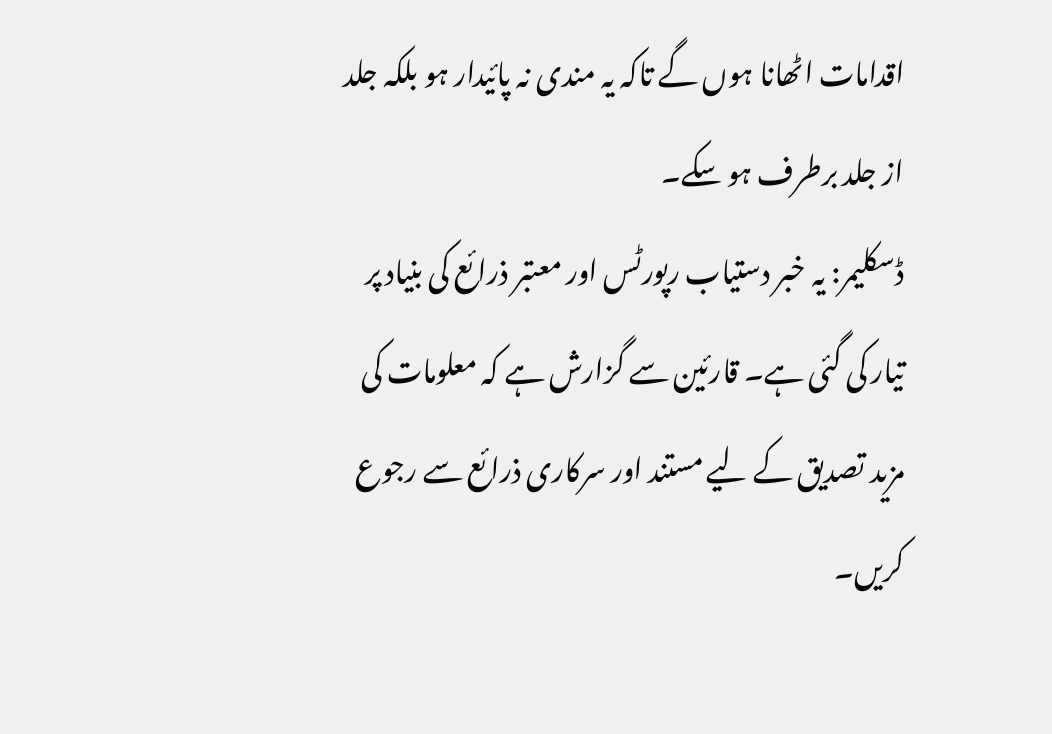اقدامات اٹھانا ہوں گے تاکہ یہ مندی نہ پائیدار ہو بلکہ جلد از جلد برطرف ہو سکے۔
ڈسکلیمر: یہ خبر دستیاب رپورٹس اور معتبر ذرائع کی بنیاد پر تیار کی گئی ہے۔ قارئین سے گزارش ہے کہ معلومات کی مزید تصدیق کے لیے مستند اور سرکاری ذرائع سے رجوع کریں۔